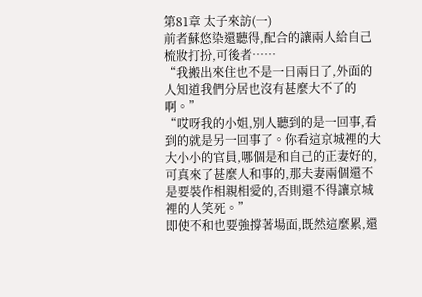第81章 太子來訪(一)
前者蘇悠染還聽得,配合的讓兩人給自己梳妝打扮,可後者……
“我搬出來住也不是一日兩日了,外面的人知道我們分居也沒有甚麼大不了的啊。”
“哎呀我的小姐,別人聽到的是一回事,看到的就是另一回事了。你看這京城裡的大大小小的官員,哪個是和自己的正妻好的,可真來了甚麼人和事的,那夫妻兩個還不是要裝作相親相愛的,否則還不得讓京城裡的人笑死。”
即使不和也要強撐著場面,既然這麼累,還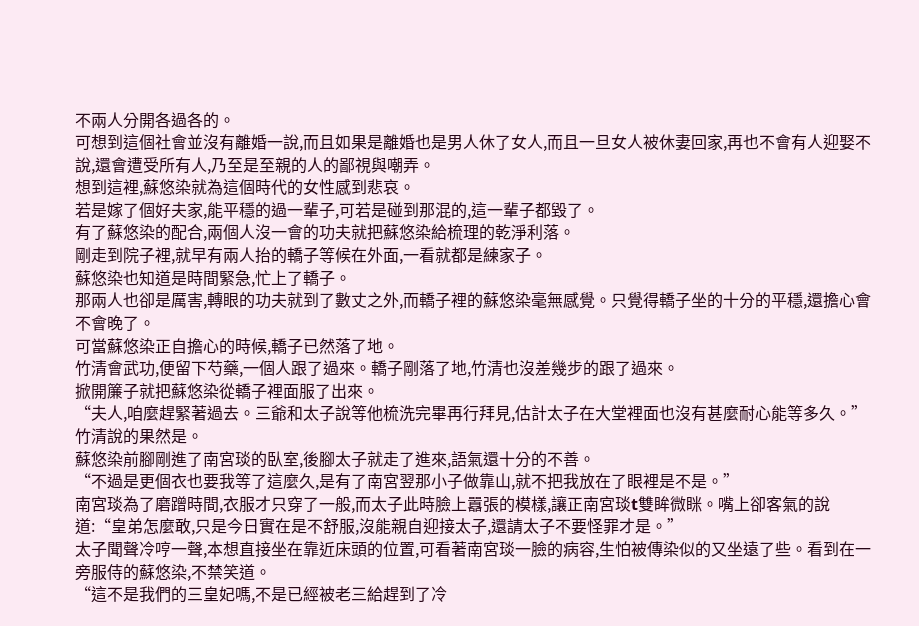不兩人分開各過各的。
可想到這個社會並沒有離婚一說,而且如果是離婚也是男人休了女人,而且一旦女人被休妻回家,再也不會有人迎娶不說,還會遭受所有人,乃至是至親的人的鄙視與嘲弄。
想到這裡,蘇悠染就為這個時代的女性感到悲哀。
若是嫁了個好夫家,能平穩的過一輩子,可若是碰到那混的,這一輩子都毀了。
有了蘇悠染的配合,兩個人沒一會的功夫就把蘇悠染給梳理的乾淨利落。
剛走到院子裡,就早有兩人抬的轎子等候在外面,一看就都是練家子。
蘇悠染也知道是時間緊急,忙上了轎子。
那兩人也卻是厲害,轉眼的功夫就到了數丈之外,而轎子裡的蘇悠染毫無感覺。只覺得轎子坐的十分的平穩,還擔心會不會晚了。
可當蘇悠染正自擔心的時候,轎子已然落了地。
竹清會武功,便留下芍藥,一個人跟了過來。轎子剛落了地,竹清也沒差幾步的跟了過來。
掀開簾子就把蘇悠染從轎子裡面服了出來。
“夫人,咱麼趕緊著過去。三爺和太子說等他梳洗完畢再行拜見,估計太子在大堂裡面也沒有甚麼耐心能等多久。”
竹清說的果然是。
蘇悠染前腳剛進了南宮琰的臥室,後腳太子就走了進來,語氣還十分的不善。
“不過是更個衣也要我等了這麼久,是有了南宮翌那小子做靠山,就不把我放在了眼裡是不是。”
南宮琰為了磨蹭時間,衣服才只穿了一般,而太子此時臉上囂張的模樣,讓正南宮琰t雙眸微眯。嘴上卻客氣的說道:“皇弟怎麼敢,只是今日實在是不舒服,沒能親自迎接太子,還請太子不要怪罪才是。”
太子聞聲冷哼一聲,本想直接坐在靠近床頭的位置,可看著南宮琰一臉的病容,生怕被傳染似的又坐遠了些。看到在一旁服侍的蘇悠染,不禁笑道。
“這不是我們的三皇妃嗎,不是已經被老三給趕到了冷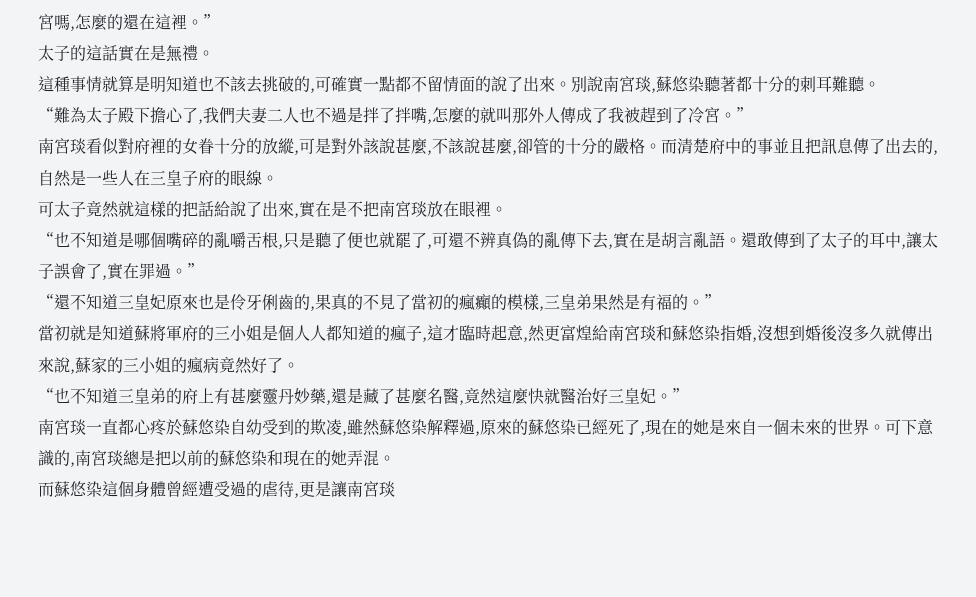宮嗎,怎麼的還在這裡。”
太子的這話實在是無禮。
這種事情就算是明知道也不該去挑破的,可確實一點都不留情面的說了出來。別說南宮琰,蘇悠染聽著都十分的刺耳難聽。
“難為太子殿下擔心了,我們夫妻二人也不過是拌了拌嘴,怎麼的就叫那外人傳成了我被趕到了冷宮。”
南宮琰看似對府裡的女眷十分的放縱,可是對外該說甚麼,不該說甚麼,卻管的十分的嚴格。而清楚府中的事並且把訊息傳了出去的,自然是一些人在三皇子府的眼線。
可太子竟然就這樣的把話給說了出來,實在是不把南宮琰放在眼裡。
“也不知道是哪個嘴碎的亂嚼舌根,只是聽了便也就罷了,可還不辨真偽的亂傳下去,實在是胡言亂語。還敢傳到了太子的耳中,讓太子誤會了,實在罪過。”
“還不知道三皇妃原來也是伶牙俐齒的,果真的不見了當初的瘋癲的模樣,三皇弟果然是有福的。”
當初就是知道蘇將軍府的三小姐是個人人都知道的瘋子,這才臨時起意,然更富煌給南宮琰和蘇悠染指婚,沒想到婚後沒多久就傳出來說,蘇家的三小姐的瘋病竟然好了。
“也不知道三皇弟的府上有甚麼靈丹妙藥,還是藏了甚麼名醫,竟然這麼快就醫治好三皇妃。”
南宮琰一直都心疼於蘇悠染自幼受到的欺凌,雖然蘇悠染解釋過,原來的蘇悠染已經死了,現在的她是來自一個未來的世界。可下意識的,南宮琰總是把以前的蘇悠染和現在的她弄混。
而蘇悠染這個身體曾經遭受過的虐待,更是讓南宮琰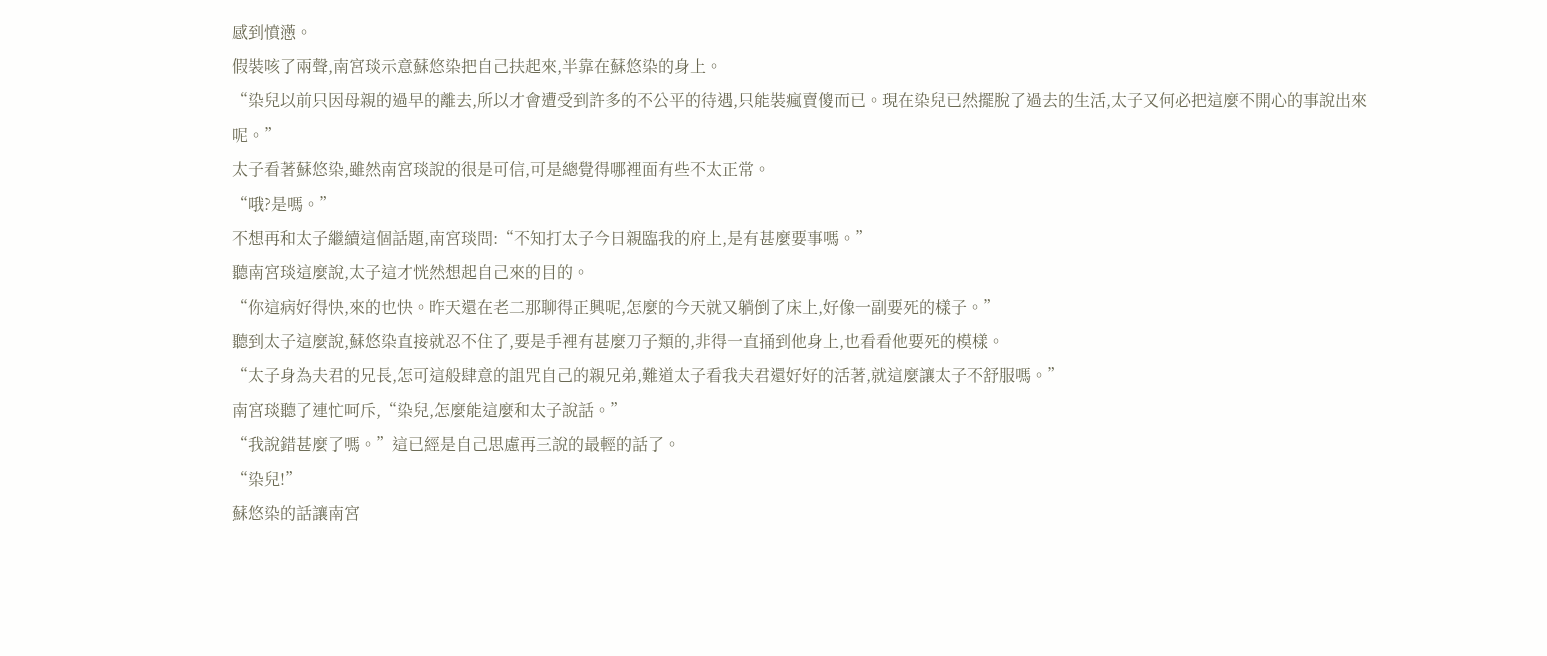感到憤懣。
假裝咳了兩聲,南宮琰示意蘇悠染把自己扶起來,半靠在蘇悠染的身上。
“染兒以前只因母親的過早的離去,所以才會遭受到許多的不公平的待遇,只能裝瘋賣傻而已。現在染兒已然擺脫了過去的生活,太子又何必把這麼不開心的事說出來呢。”
太子看著蘇悠染,雖然南宮琰說的很是可信,可是總覺得哪裡面有些不太正常。
“哦?是嗎。”
不想再和太子繼續這個話題,南宮琰問:“不知打太子今日親臨我的府上,是有甚麼要事嗎。”
聽南宮琰這麼說,太子這才恍然想起自己來的目的。
“你這病好得快,來的也快。昨天還在老二那聊得正興呢,怎麼的今天就又躺倒了床上,好像一副要死的樣子。”
聽到太子這麼說,蘇悠染直接就忍不住了,要是手裡有甚麼刀子類的,非得一直捅到他身上,也看看他要死的模樣。
“太子身為夫君的兄長,怎可這般肆意的詛咒自己的親兄弟,難道太子看我夫君還好好的活著,就這麼讓太子不舒服嗎。”
南宮琰聽了連忙呵斥,“染兒,怎麼能這麼和太子說話。”
“我說錯甚麼了嗎。”這已經是自己思慮再三說的最輕的話了。
“染兒!”
蘇悠染的話讓南宮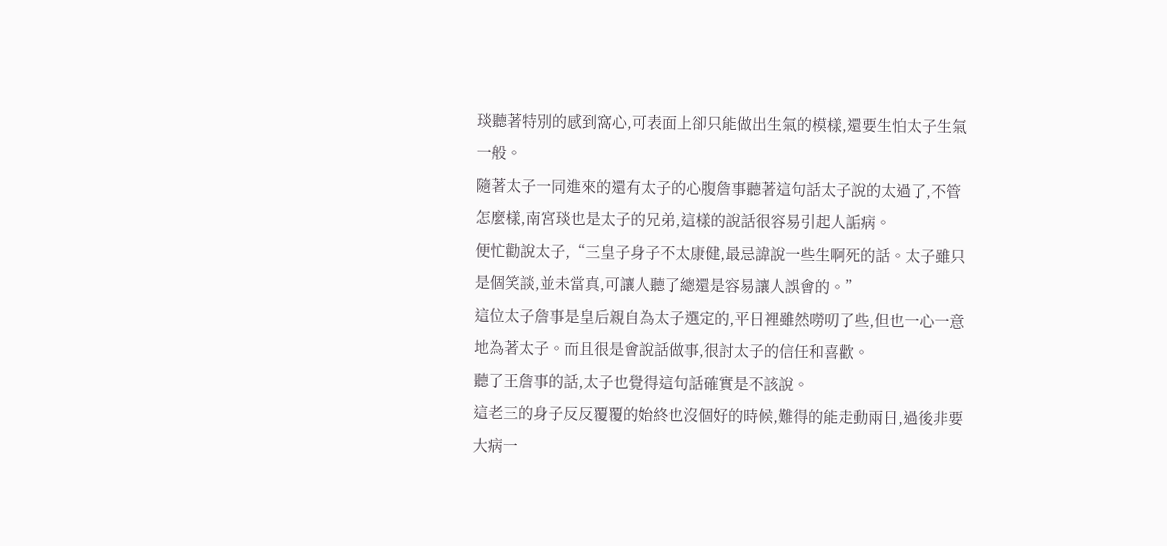琰聽著特別的感到窩心,可表面上卻只能做出生氣的模樣,還要生怕太子生氣一般。
隨著太子一同進來的還有太子的心腹詹事聽著這句話太子說的太過了,不管怎麼樣,南宮琰也是太子的兄弟,這樣的說話很容易引起人詬病。
便忙勸說太子,“三皇子身子不太康健,最忌諱說一些生啊死的話。太子雖只是個笑談,並未當真,可讓人聽了總還是容易讓人誤會的。”
這位太子詹事是皇后親自為太子選定的,平日裡雖然嘮叨了些,但也一心一意地為著太子。而且很是會說話做事,很討太子的信任和喜歡。
聽了王詹事的話,太子也覺得這句話確實是不該說。
這老三的身子反反覆覆的始終也沒個好的時候,難得的能走動兩日,過後非要大病一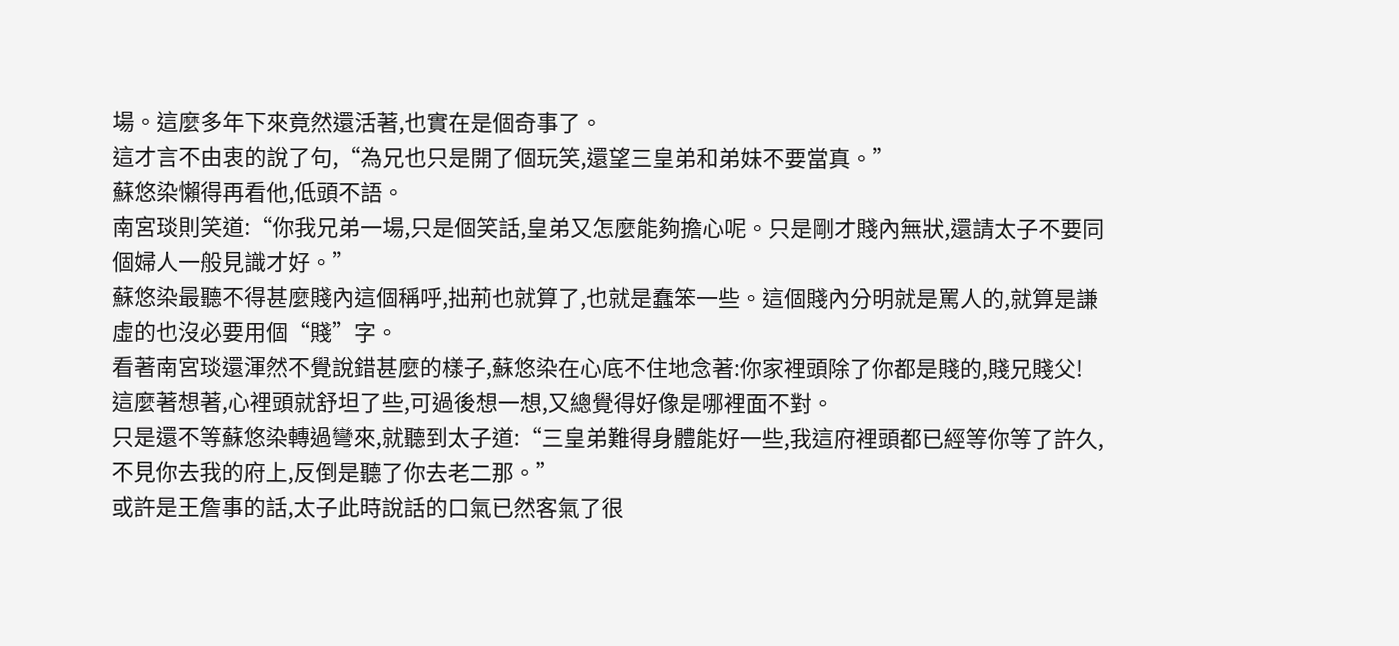場。這麼多年下來竟然還活著,也實在是個奇事了。
這才言不由衷的說了句,“為兄也只是開了個玩笑,還望三皇弟和弟妹不要當真。”
蘇悠染懶得再看他,低頭不語。
南宮琰則笑道:“你我兄弟一場,只是個笑話,皇弟又怎麼能夠擔心呢。只是剛才賤內無狀,還請太子不要同個婦人一般見識才好。”
蘇悠染最聽不得甚麼賤內這個稱呼,拙荊也就算了,也就是蠢笨一些。這個賤內分明就是罵人的,就算是謙虛的也沒必要用個“賤”字。
看著南宮琰還渾然不覺說錯甚麼的樣子,蘇悠染在心底不住地念著:你家裡頭除了你都是賤的,賤兄賤父!
這麼著想著,心裡頭就舒坦了些,可過後想一想,又總覺得好像是哪裡面不對。
只是還不等蘇悠染轉過彎來,就聽到太子道:“三皇弟難得身體能好一些,我這府裡頭都已經等你等了許久,不見你去我的府上,反倒是聽了你去老二那。”
或許是王詹事的話,太子此時說話的口氣已然客氣了很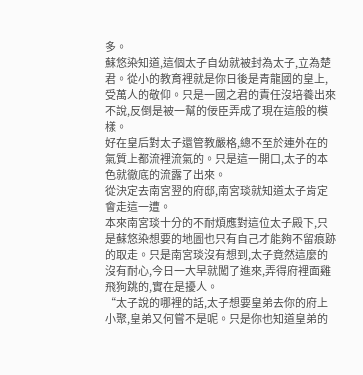多。
蘇悠染知道,這個太子自幼就被封為太子,立為楚君。從小的教育裡就是你日後是青龍國的皇上,受萬人的敬仰。只是一國之君的責任沒培養出來不說,反倒是被一幫的佞臣弄成了現在這般的模樣。
好在皇后對太子還管教嚴格,總不至於連外在的氣質上都流裡流氣的。只是這一開口,太子的本色就徹底的流露了出來。
從決定去南宮翌的府邸,南宮琰就知道太子肯定會走這一遭。
本來南宮琰十分的不耐煩應對這位太子殿下,只是蘇悠染想要的地圖也只有自己才能夠不留痕跡的取走。只是南宮琰沒有想到,太子竟然這麼的沒有耐心,今日一大早就闖了進來,弄得府裡面雞飛狗跳的,實在是擾人。
“太子說的哪裡的話,太子想要皇弟去你的府上小聚,皇弟又何嘗不是呢。只是你也知道皇弟的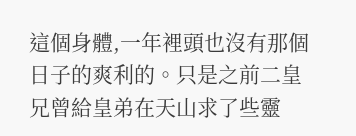這個身體,一年裡頭也沒有那個日子的爽利的。只是之前二皇兄曾給皇弟在天山求了些靈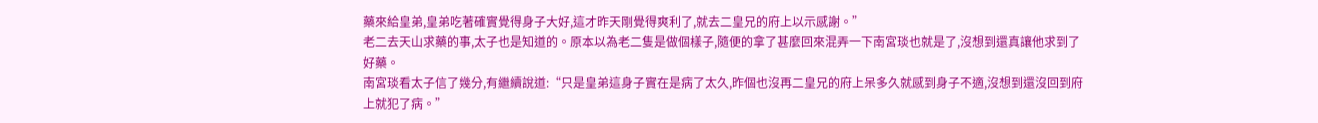藥來給皇弟,皇弟吃著確實覺得身子大好,這才昨天剛覺得爽利了,就去二皇兄的府上以示感謝。”
老二去天山求藥的事,太子也是知道的。原本以為老二隻是做個樣子,隨便的拿了甚麼回來混弄一下南宮琰也就是了,沒想到還真讓他求到了好藥。
南宮琰看太子信了幾分,有繼續說道:“只是皇弟這身子實在是病了太久,昨個也沒再二皇兄的府上呆多久就感到身子不適,沒想到還沒回到府上就犯了病。”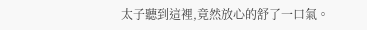太子聽到這裡,竟然放心的舒了一口氣。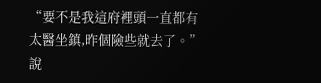“要不是我這府裡頭一直都有太醫坐鎮,昨個險些就去了。”說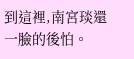到這裡,南宮琰還一臉的後怕。